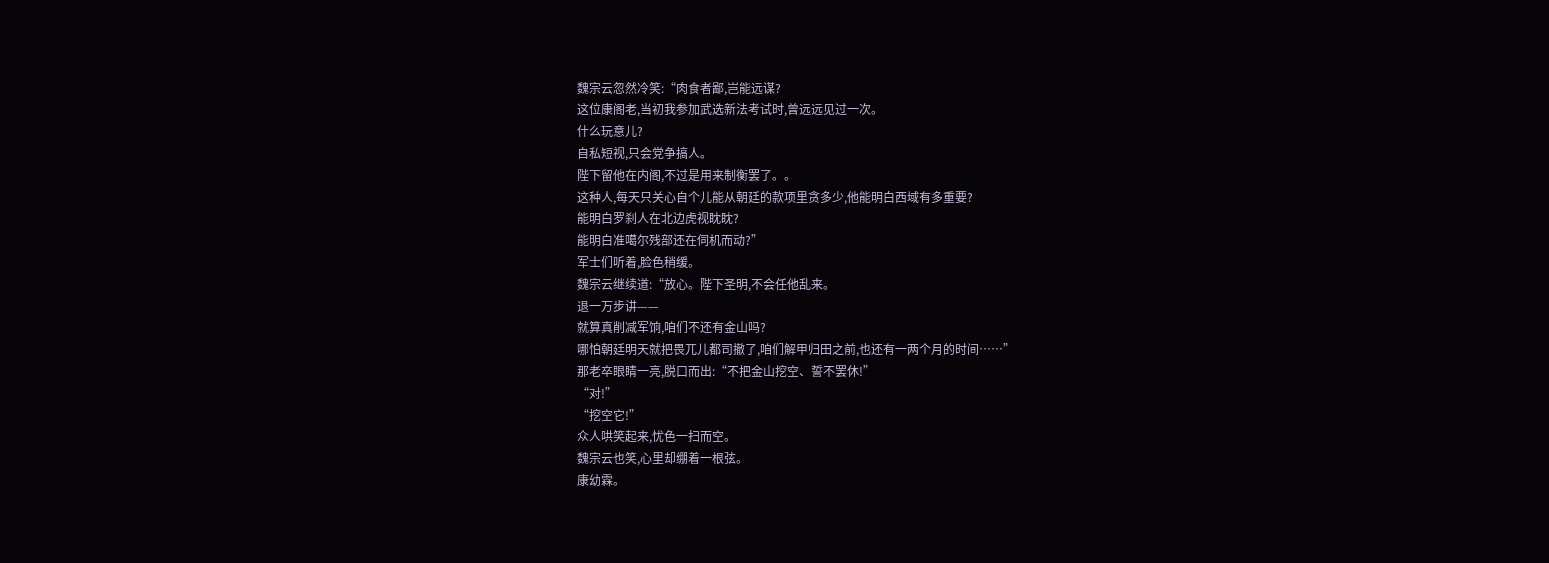魏宗云忽然冷笑:“肉食者鄙,岂能远谋?
这位康阁老,当初我参加武选新法考试时,曾远远见过一次。
什么玩意儿?
自私短视,只会党争搞人。
陛下留他在内阁,不过是用来制衡罢了。。
这种人,每天只关心自个儿能从朝廷的款项里贪多少,他能明白西域有多重要?
能明白罗刹人在北边虎视眈眈?
能明白准噶尔残部还在伺机而动?”
军士们听着,脸色稍缓。
魏宗云继续道:“放心。陛下圣明,不会任他乱来。
退一万步讲——
就算真削减军饷,咱们不还有金山吗?
哪怕朝廷明天就把畏兀儿都司撤了,咱们解甲归田之前,也还有一两个月的时间……”
那老卒眼睛一亮,脱口而出:“不把金山挖空、誓不罢休!”
“对!”
“挖空它!”
众人哄笑起来,忧色一扫而空。
魏宗云也笑,心里却绷着一根弦。
康幼霖。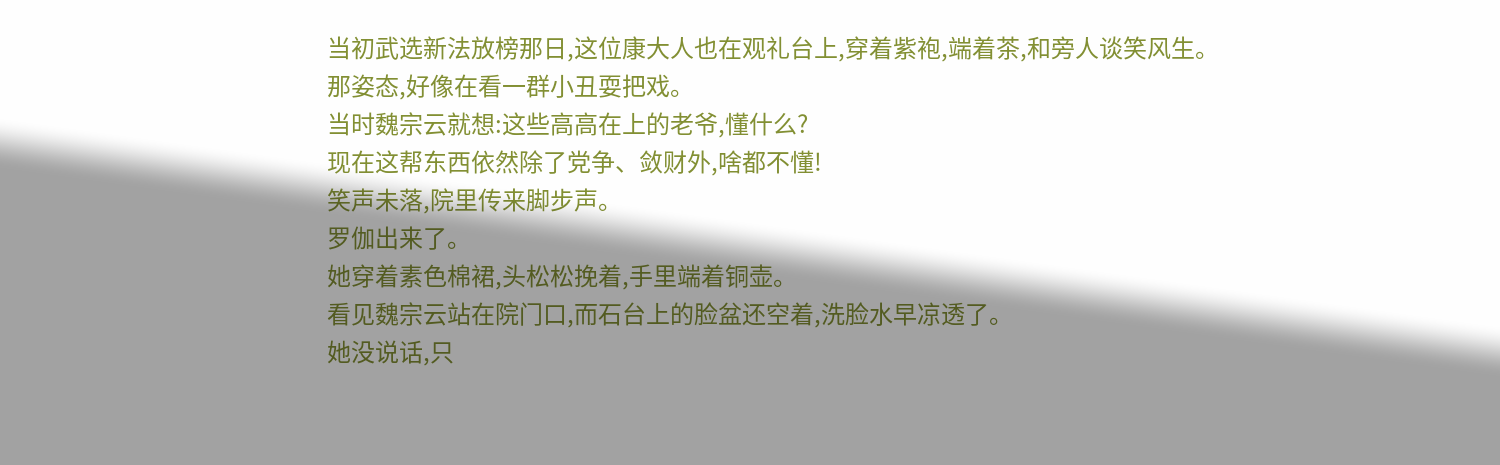当初武选新法放榜那日,这位康大人也在观礼台上,穿着紫袍,端着茶,和旁人谈笑风生。
那姿态,好像在看一群小丑耍把戏。
当时魏宗云就想:这些高高在上的老爷,懂什么?
现在这帮东西依然除了党争、敛财外,啥都不懂!
笑声未落,院里传来脚步声。
罗伽出来了。
她穿着素色棉裙,头松松挽着,手里端着铜壶。
看见魏宗云站在院门口,而石台上的脸盆还空着,洗脸水早凉透了。
她没说话,只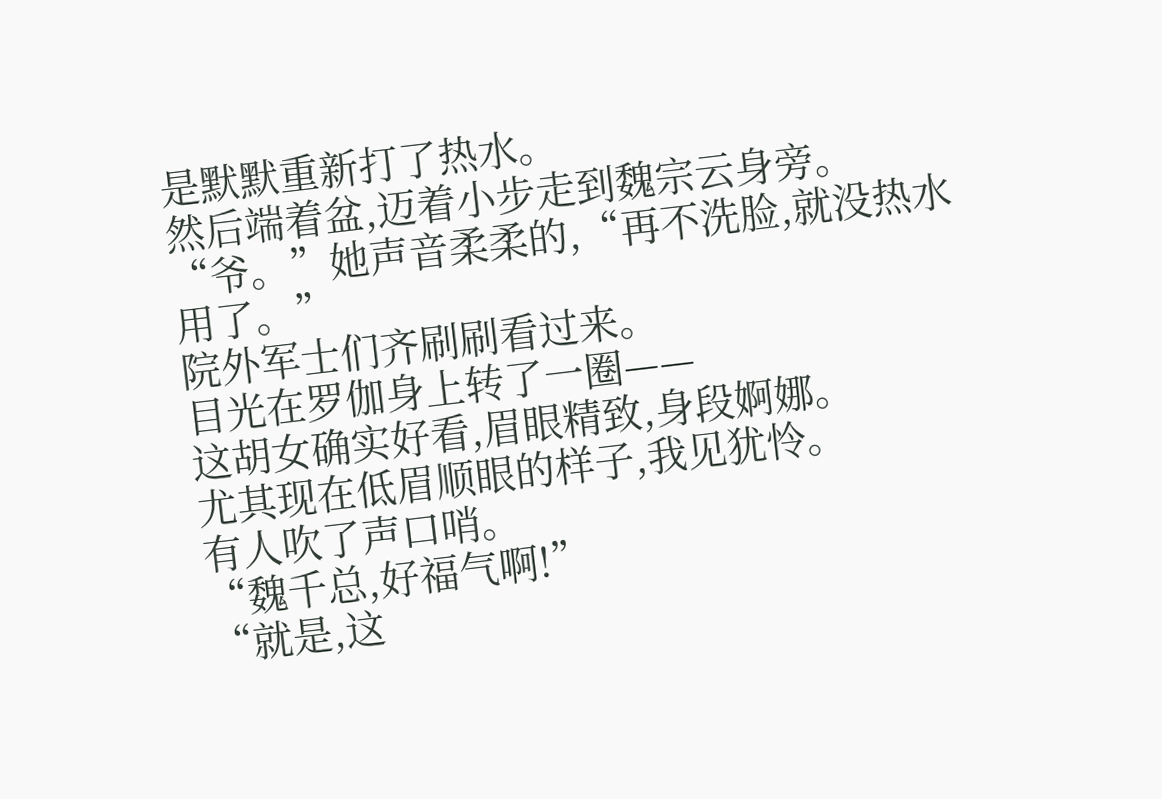是默默重新打了热水。
然后端着盆,迈着小步走到魏宗云身旁。
“爷。”她声音柔柔的,“再不洗脸,就没热水用了。”
院外军士们齐刷刷看过来。
目光在罗伽身上转了一圈——
这胡女确实好看,眉眼精致,身段婀娜。
尤其现在低眉顺眼的样子,我见犹怜。
有人吹了声口哨。
“魏千总,好福气啊!”
“就是,这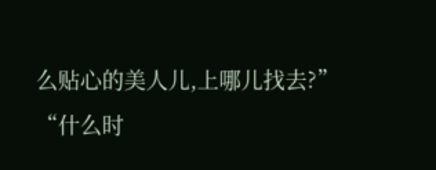么贴心的美人儿,上哪儿找去?”
“什么时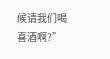候请我们喝喜酒啊?”